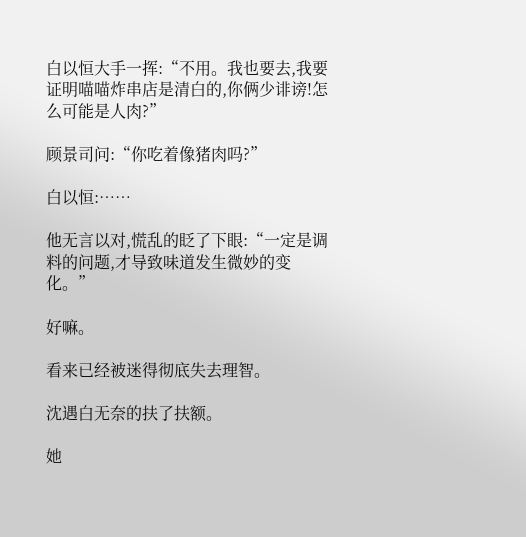白以恒大手一挥:“不用。我也要去,我要证明喵喵炸串店是清白的,你俩少诽谤!怎么可能是人肉?”

顾景司问:“你吃着像猪肉吗?”

白以恒:……

他无言以对,慌乱的眨了下眼:“一定是调料的问题,才导致味道发生微妙的变化。”

好嘛。

看来已经被迷得彻底失去理智。

沈遇白无奈的扶了扶额。

她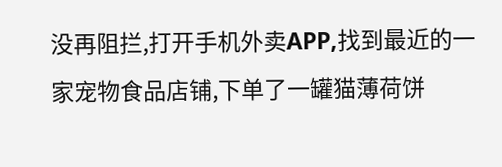没再阻拦,打开手机外卖APP,找到最近的一家宠物食品店铺,下单了一罐猫薄荷饼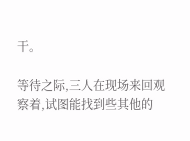干。

等待之际,三人在现场来回观察着,试图能找到些其他的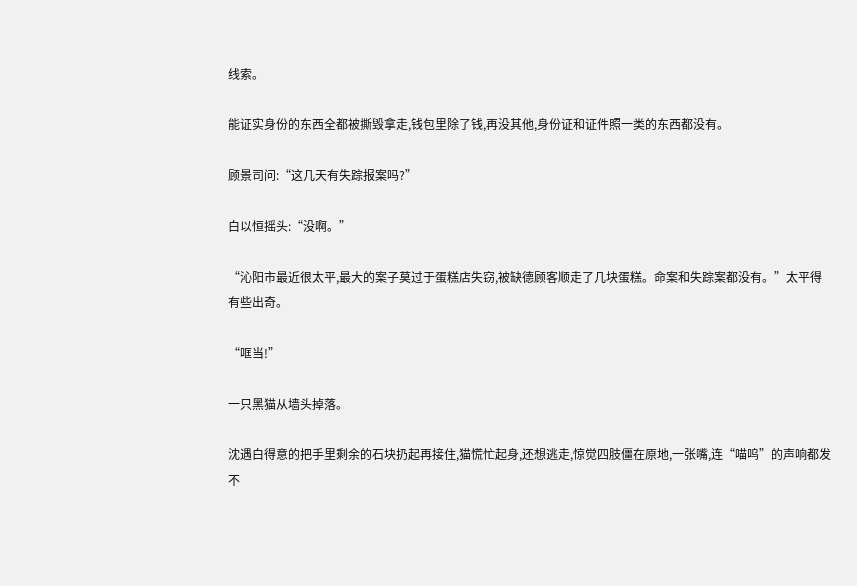线索。

能证实身份的东西全都被撕毁拿走,钱包里除了钱,再没其他,身份证和证件照一类的东西都没有。

顾景司问:“这几天有失踪报案吗?”

白以恒摇头:“没啊。”

“沁阳市最近很太平,最大的案子莫过于蛋糕店失窃,被缺德顾客顺走了几块蛋糕。命案和失踪案都没有。”太平得有些出奇。

“哐当!”

一只黑猫从墙头掉落。

沈遇白得意的把手里剩余的石块扔起再接住,猫慌忙起身,还想逃走,惊觉四肢僵在原地,一张嘴,连“喵呜”的声响都发不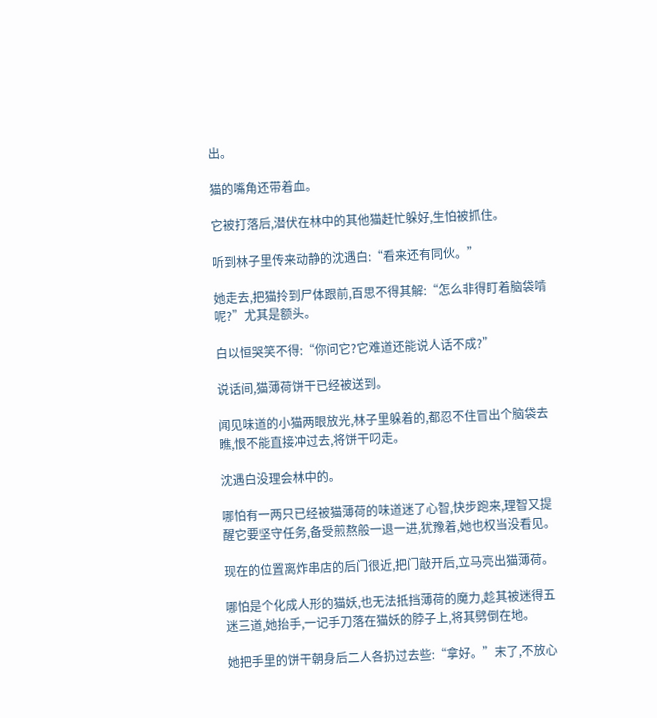出。

猫的嘴角还带着血。

它被打落后,潜伏在林中的其他猫赶忙躲好,生怕被抓住。

听到林子里传来动静的沈遇白:“看来还有同伙。”

她走去,把猫拎到尸体跟前,百思不得其解:“怎么非得盯着脑袋啃呢?”尤其是额头。

白以恒哭笑不得:“你问它?它难道还能说人话不成?”

说话间,猫薄荷饼干已经被送到。

闻见味道的小猫两眼放光,林子里躲着的,都忍不住冒出个脑袋去瞧,恨不能直接冲过去,将饼干叼走。

沈遇白没理会林中的。

哪怕有一两只已经被猫薄荷的味道迷了心智,快步跑来,理智又提醒它要坚守任务,备受煎熬般一退一进,犹豫着,她也权当没看见。

现在的位置离炸串店的后门很近,把门敲开后,立马亮出猫薄荷。

哪怕是个化成人形的猫妖,也无法抵挡薄荷的魔力,趁其被迷得五迷三道,她抬手,一记手刀落在猫妖的脖子上,将其劈倒在地。

她把手里的饼干朝身后二人各扔过去些:“拿好。”末了,不放心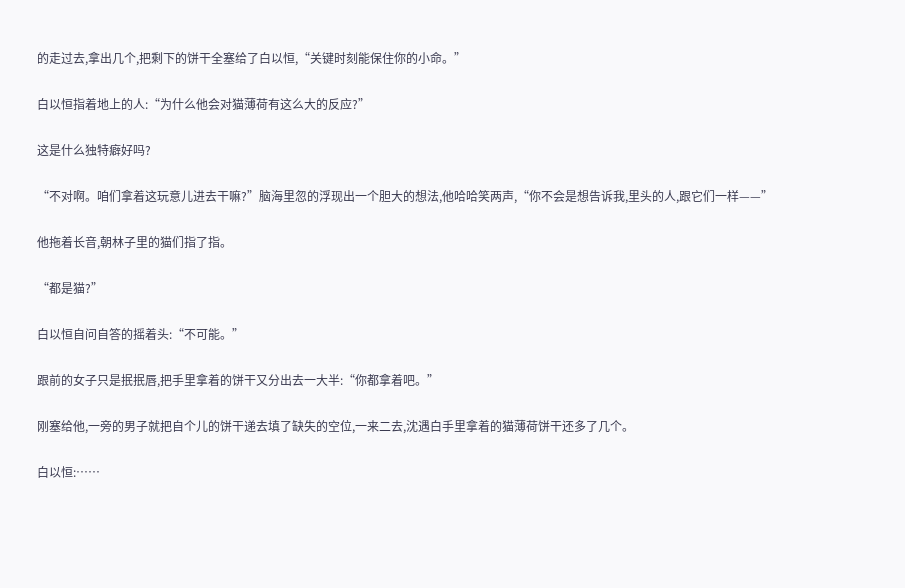的走过去,拿出几个,把剩下的饼干全塞给了白以恒,“关键时刻能保住你的小命。”

白以恒指着地上的人:“为什么他会对猫薄荷有这么大的反应?”

这是什么独特癖好吗?

“不对啊。咱们拿着这玩意儿进去干嘛?”脑海里忽的浮现出一个胆大的想法,他哈哈笑两声,“你不会是想告诉我,里头的人,跟它们一样——”

他拖着长音,朝林子里的猫们指了指。

“都是猫?”

白以恒自问自答的摇着头:“不可能。”

跟前的女子只是抿抿唇,把手里拿着的饼干又分出去一大半:“你都拿着吧。”

刚塞给他,一旁的男子就把自个儿的饼干递去填了缺失的空位,一来二去,沈遇白手里拿着的猫薄荷饼干还多了几个。

白以恒:……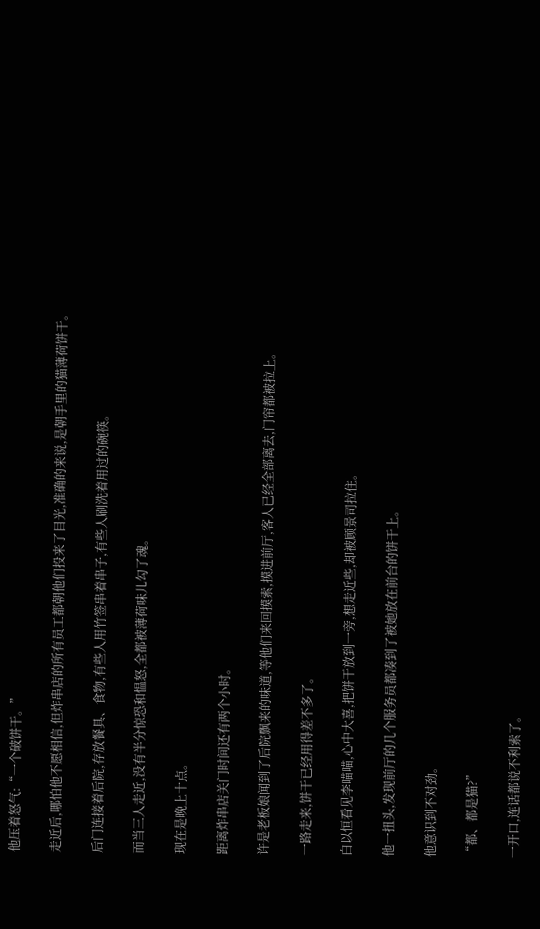他压着怒气:“一个破饼干。”

走近后,哪怕他不愿相信,但炸串店的所有员工都朝他们投来了目光,准确的来说,是朝手里的猫薄荷饼干。

后门连接着后院,存放餐具、食物,有些人用竹签串着串子,有些人刷洗着用过的碗筷。

而当三人走近,没有半分惊恐和愠怒,全都被薄荷味儿勾了魂。

现在是晚上十点。

距离炸串店关门时间还有两个小时。

许是老板娘闻到了后院飘来的味道,等他们来回摸索,摸进前厅,客人已经全部离去,门帘都被拉上。

一路走来,饼干已经用得差不多了。

白以恒看见李喵喵,心中大喜,把饼干放到一旁,想走近些,却被顾景司拉住。

他一扭头,发现前厅的几个服务员都凑到了被她放在前台的饼干上。

他意识到不对劲。

“都、都是猫?”

一开口,连话都说不利索了。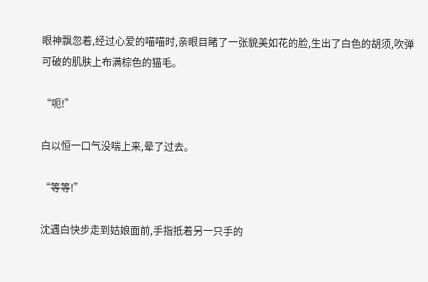眼神飘忽着,经过心爱的喵喵时,亲眼目睹了一张貌美如花的脸,生出了白色的胡须,吹弹可破的肌肤上布满棕色的猫毛。

“呃!”

白以恒一口气没喘上来,晕了过去。

“等等!”

沈遇白快步走到姑娘面前,手指抵着另一只手的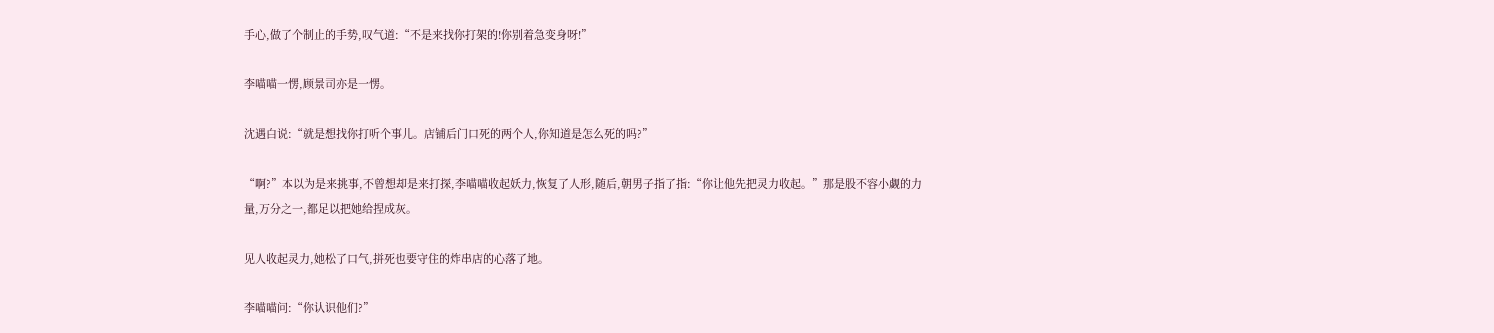手心,做了个制止的手势,叹气道:“不是来找你打架的!你别着急变身呀!”

李喵喵一愣,顾景司亦是一愣。

沈遇白说:“就是想找你打听个事儿。店铺后门口死的两个人,你知道是怎么死的吗?”

“啊?”本以为是来挑事,不曾想却是来打探,李喵喵收起妖力,恢复了人形,随后,朝男子指了指:“你让他先把灵力收起。”那是股不容小觑的力量,万分之一,都足以把她给捏成灰。

见人收起灵力,她松了口气,拼死也要守住的炸串店的心落了地。

李喵喵问:“你认识他们?”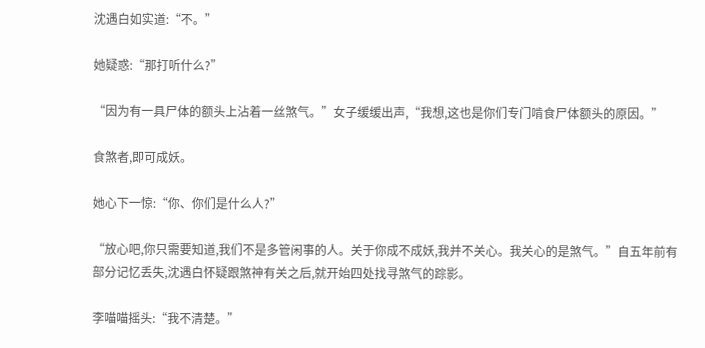沈遇白如实道:“不。”

她疑惑:“那打听什么?”

“因为有一具尸体的额头上沾着一丝煞气。”女子缓缓出声,“我想,这也是你们专门啃食尸体额头的原因。”

食煞者,即可成妖。

她心下一惊:“你、你们是什么人?”

“放心吧,你只需要知道,我们不是多管闲事的人。关于你成不成妖,我并不关心。我关心的是煞气。”自五年前有部分记忆丢失,沈遇白怀疑跟煞神有关之后,就开始四处找寻煞气的踪影。

李喵喵摇头:“我不清楚。”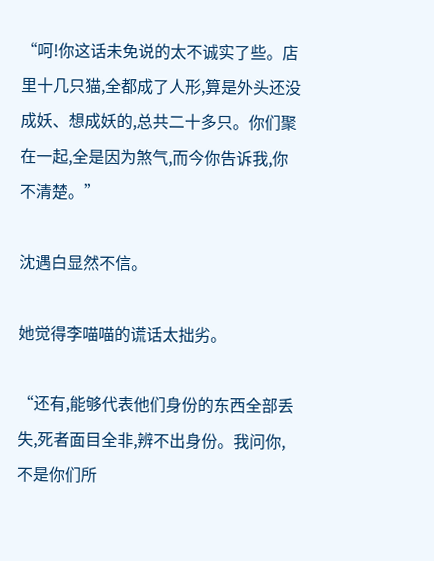“呵!你这话未免说的太不诚实了些。店里十几只猫,全都成了人形,算是外头还没成妖、想成妖的,总共二十多只。你们聚在一起,全是因为煞气,而今你告诉我,你不清楚。”

沈遇白显然不信。

她觉得李喵喵的谎话太拙劣。

“还有,能够代表他们身份的东西全部丢失,死者面目全非,辨不出身份。我问你,不是你们所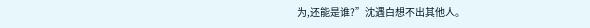为,还能是谁?”沈遇白想不出其他人。